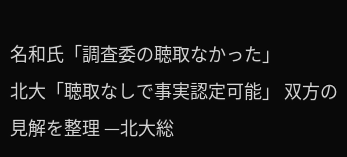名和氏「調査委の聴取なかった」
北大「聴取なしで事実認定可能」 双方の見解を整理 —北大総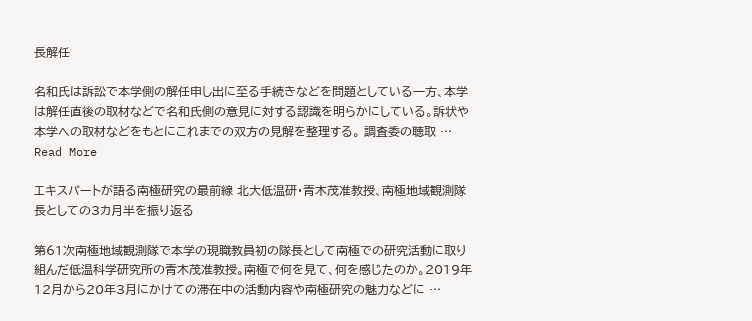長解任

名和氏は訴訟で本学側の解任申し出に至る手続きなどを問題としている一方、本学は解任直後の取材などで名和氏側の意見に対する認識を明らかにしている。訴状や本学への取材などをもとにこれまでの双方の見解を整理する。 調査委の聴取 … Read More

エキスパートが語る南極研究の最前線 北大低温研・青木茂准教授、南極地域観測隊長としての3カ月半を振り返る

第61次南極地域観測隊で本学の現職教員初の隊長として南極での研究活動に取り組んだ低温科学研究所の青木茂准教授。南極で何を見て、何を感じたのか。2019年12月から20年3月にかけての滞在中の活動内容や南極研究の魅力などに …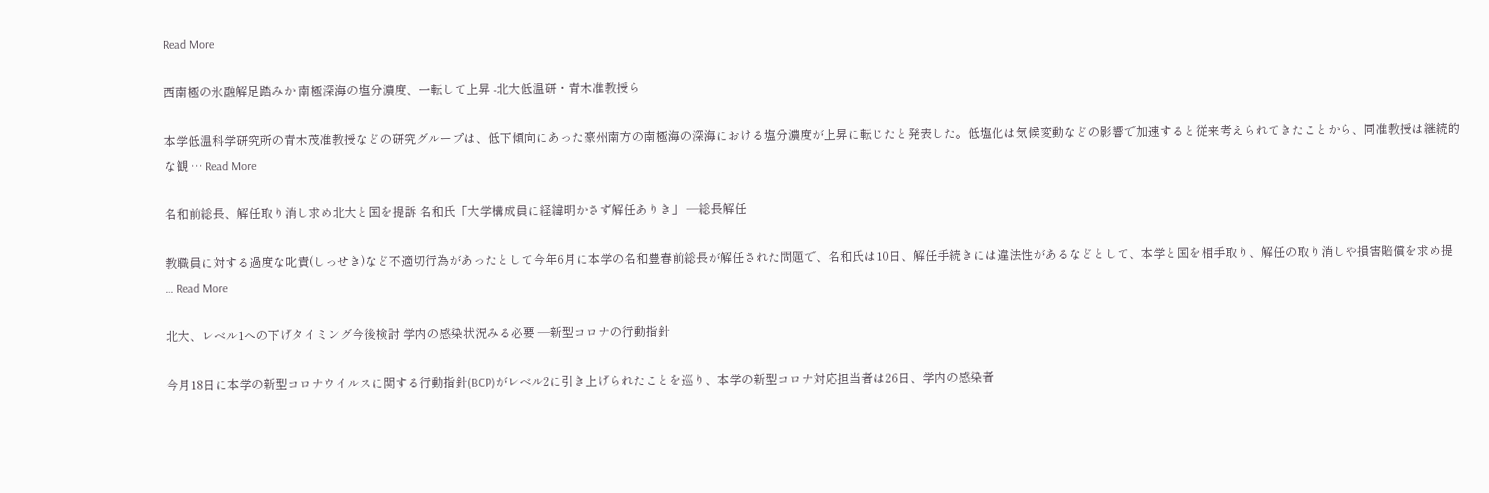Read More

西南極の氷融解足踏みか 南極深海の塩分濃度、一転して上昇 -北大低温研・青木准教授ら

本学低温科学研究所の青木茂准教授などの研究グループは、低下傾向にあった豪州南方の南極海の深海における塩分濃度が上昇に転じたと発表した。低塩化は気候変動などの影響で加速すると従来考えられてきたことから、同准教授は継続的な観 … Read More

名和前総長、解任取り消し求め北大と国を提訴 名和氏「大学構成員に経緯明かさず解任ありき」 —総長解任

教職員に対する過度な叱責(しっせき)など不適切行為があったとして今年6月に本学の名和豊春前総長が解任された問題で、名和氏は10日、解任手続きには違法性があるなどとして、本学と国を相手取り、解任の取り消しや損害賠償を求め提 … Read More

北大、レベル1への下げタイミング今後検討 学内の感染状況みる必要 —新型コロナの行動指針

今月18日に本学の新型コロナウイルスに関する行動指針(BCP)がレベル2に引き上げられたことを巡り、本学の新型コロナ対応担当者は26日、学内の感染者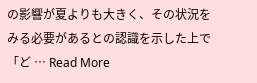の影響が夏よりも大きく、その状況をみる必要があるとの認識を示した上で「ど … Read More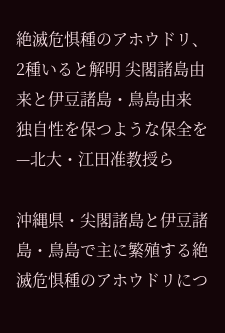絶滅危惧種のアホウドリ、2種いると解明 尖閣諸島由来と伊豆諸島・鳥島由来 独自性を保つような保全を —北大・江田准教授ら

沖縄県・尖閣諸島と伊豆諸島・鳥島で主に繁殖する絶滅危惧種のアホウドリにつ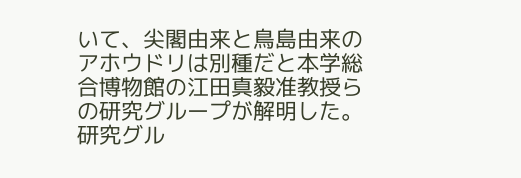いて、尖閣由来と鳥島由来のアホウドリは別種だと本学総合博物館の江田真毅准教授らの研究グループが解明した。研究グル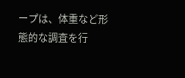ープは、体重など形態的な調査を行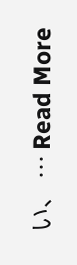い、 … Read More